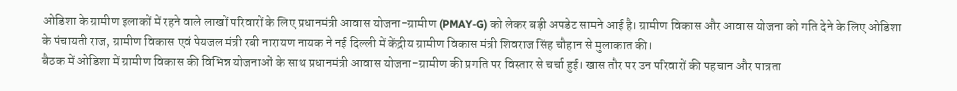ओडिशा के ग्रामीण इलाकों में रहने वाले लाखों परिवारों के लिए प्रधानमंत्री आवास योजना-ग्रामीण (PMAY-G) को लेकर बड़ी अपडेट सामने आई है। ग्रामीण विकास और आवास योजना को गति देने के लिए ओडिशा के पंचायती राज, ग्रामीण विकास एवं पेयजल मंत्री रबी नारायण नायक ने नई दिल्ली में केंद्रीय ग्रामीण विकास मंत्री शिवराज सिंह चौहान से मुलाकात की।
बैठक में ओडिशा में ग्रामीण विकास की विभिन्न योजनाओं के साथ प्रधानमंत्री आवास योजना-ग्रामीण की प्रगति पर विस्तार से चर्चा हुई। खास तौर पर उन परिवारों की पहचान और पात्रता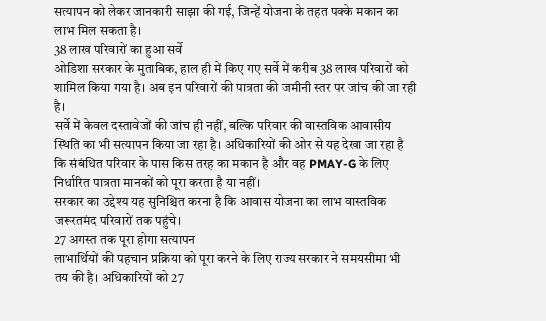सत्यापन को लेकर जानकारी साझा की गई, जिन्हें योजना के तहत पक्के मकान का लाभ मिल सकता है।
38 लाख परिवारों का हुआ सर्वे
ओडिशा सरकार के मुताबिक, हाल ही में किए गए सर्वे में करीब 38 लाख परिवारों को शामिल किया गया है। अब इन परिवारों की पात्रता की जमीनी स्तर पर जांच की जा रही है।
सर्वे में केवल दस्तावेजों की जांच ही नहीं, बल्कि परिवार की वास्तविक आवासीय स्थिति का भी सत्यापन किया जा रहा है। अधिकारियों की ओर से यह देखा जा रहा है कि संबंधित परिवार के पास किस तरह का मकान है और वह PMAY-G के लिए निर्धारित पात्रता मानकों को पूरा करता है या नहीं।
सरकार का उद्देश्य यह सुनिश्चित करना है कि आवास योजना का लाभ वास्तविक जरूरतमंद परिवारों तक पहुंचे।
27 अगस्त तक पूरा होगा सत्यापन
लाभार्थियों की पहचान प्रक्रिया को पूरा करने के लिए राज्य सरकार ने समयसीमा भी तय की है। अधिकारियों को 27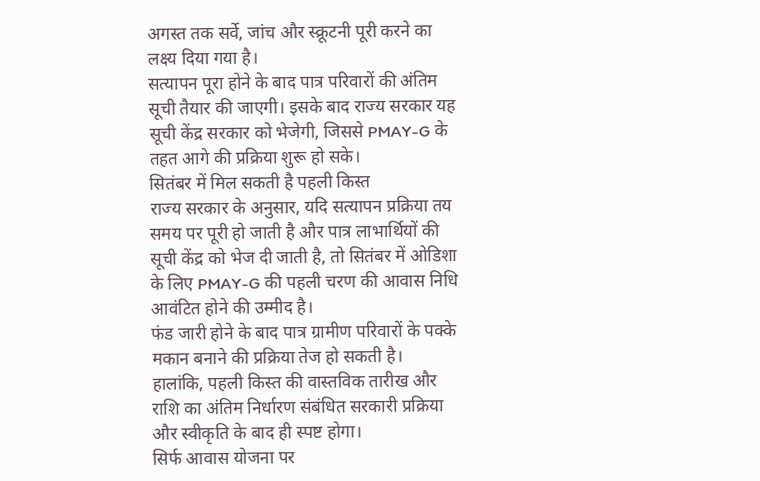अगस्त तक सर्वे, जांच और स्क्रूटनी पूरी करने का लक्ष्य दिया गया है।
सत्यापन पूरा होने के बाद पात्र परिवारों की अंतिम सूची तैयार की जाएगी। इसके बाद राज्य सरकार यह सूची केंद्र सरकार को भेजेगी, जिससे PMAY-G के तहत आगे की प्रक्रिया शुरू हो सके।
सितंबर में मिल सकती है पहली किस्त
राज्य सरकार के अनुसार, यदि सत्यापन प्रक्रिया तय समय पर पूरी हो जाती है और पात्र लाभार्थियों की सूची केंद्र को भेज दी जाती है, तो सितंबर में ओडिशा के लिए PMAY-G की पहली चरण की आवास निधि आवंटित होने की उम्मीद है।
फंड जारी होने के बाद पात्र ग्रामीण परिवारों के पक्के मकान बनाने की प्रक्रिया तेज हो सकती है।
हालांकि, पहली किस्त की वास्तविक तारीख और राशि का अंतिम निर्धारण संबंधित सरकारी प्रक्रिया और स्वीकृति के बाद ही स्पष्ट होगा।
सिर्फ आवास योजना पर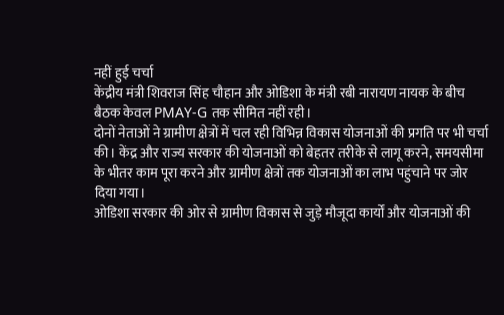नहीं हुई चर्चा
केंद्रीय मंत्री शिवराज सिंह चौहान और ओडिशा के मंत्री रबी नारायण नायक के बीच बैठक केवल PMAY-G तक सीमित नहीं रही।
दोनों नेताओं ने ग्रामीण क्षेत्रों में चल रही विभिन्न विकास योजनाओं की प्रगति पर भी चर्चा की। केंद्र और राज्य सरकार की योजनाओं को बेहतर तरीके से लागू करने, समयसीमा के भीतर काम पूरा करने और ग्रामीण क्षेत्रों तक योजनाओं का लाभ पहुंचाने पर जोर दिया गया।
ओडिशा सरकार की ओर से ग्रामीण विकास से जुड़े मौजूदा कार्यों और योजनाओं की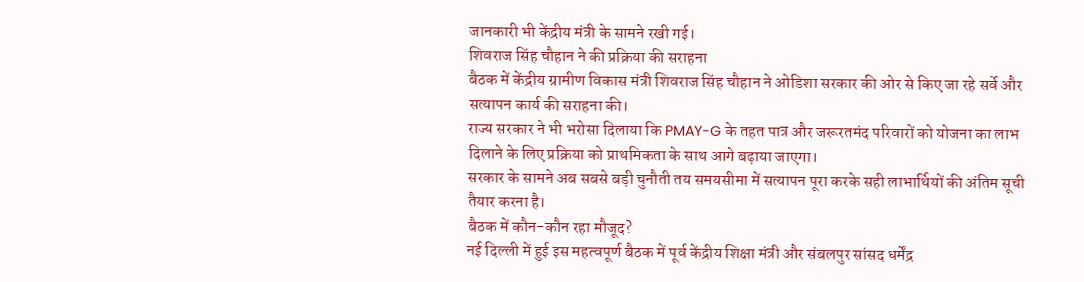जानकारी भी केंद्रीय मंत्री के सामने रखी गई।
शिवराज सिंह चौहान ने की प्रक्रिया की सराहना
बैठक में केंद्रीय ग्रामीण विकास मंत्री शिवराज सिंह चौहान ने ओडिशा सरकार की ओर से किए जा रहे सर्वे और सत्यापन कार्य की सराहना की।
राज्य सरकार ने भी भरोसा दिलाया कि PMAY-G के तहत पात्र और जरूरतमंद परिवारों को योजना का लाभ दिलाने के लिए प्रक्रिया को प्राथमिकता के साथ आगे बढ़ाया जाएगा।
सरकार के सामने अब सबसे बड़ी चुनौती तय समयसीमा में सत्यापन पूरा करके सही लाभार्थियों की अंतिम सूची तैयार करना है।
बैठक में कौन-कौन रहा मौजूद?
नई दिल्ली में हुई इस महत्वपूर्ण बैठक में पूर्व केंद्रीय शिक्षा मंत्री और संबलपुर सांसद धर्मेंद्र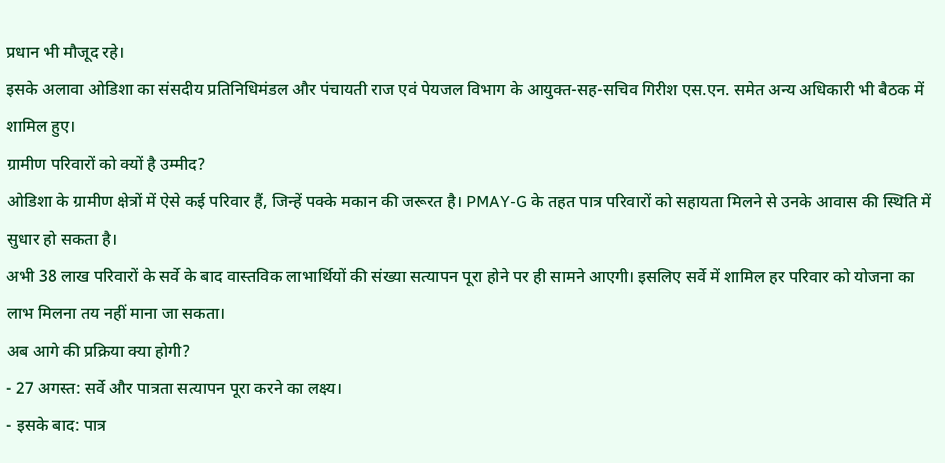प्रधान भी मौजूद रहे।
इसके अलावा ओडिशा का संसदीय प्रतिनिधिमंडल और पंचायती राज एवं पेयजल विभाग के आयुक्त-सह-सचिव गिरीश एस.एन. समेत अन्य अधिकारी भी बैठक में शामिल हुए।
ग्रामीण परिवारों को क्यों है उम्मीद?
ओडिशा के ग्रामीण क्षेत्रों में ऐसे कई परिवार हैं, जिन्हें पक्के मकान की जरूरत है। PMAY-G के तहत पात्र परिवारों को सहायता मिलने से उनके आवास की स्थिति में सुधार हो सकता है।
अभी 38 लाख परिवारों के सर्वे के बाद वास्तविक लाभार्थियों की संख्या सत्यापन पूरा होने पर ही सामने आएगी। इसलिए सर्वे में शामिल हर परिवार को योजना का लाभ मिलना तय नहीं माना जा सकता।
अब आगे की प्रक्रिया क्या होगी?
- 27 अगस्त: सर्वे और पात्रता सत्यापन पूरा करने का लक्ष्य।
- इसके बाद: पात्र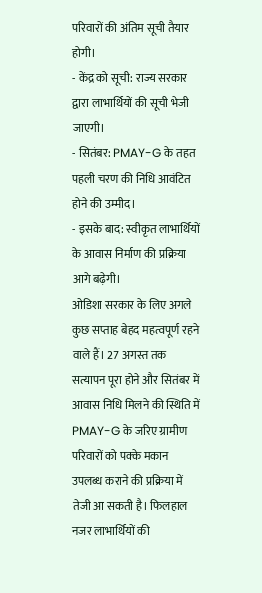परिवारों की अंतिम सूची तैयार होगी।
- केंद्र को सूची: राज्य सरकार द्वारा लाभार्थियों की सूची भेजी जाएगी।
- सितंबर: PMAY-G के तहत पहली चरण की निधि आवंटित होने की उम्मीद।
- इसके बाद: स्वीकृत लाभार्थियों के आवास निर्माण की प्रक्रिया आगे बढ़ेगी।
ओडिशा सरकार के लिए अगले कुछ सप्ताह बेहद महत्वपूर्ण रहने वाले हैं। 27 अगस्त तक सत्यापन पूरा होने और सितंबर में आवास निधि मिलने की स्थिति में PMAY-G के जरिए ग्रामीण परिवारों को पक्के मकान उपलब्ध कराने की प्रक्रिया में तेजी आ सकती है। फिलहाल नजर लाभार्थियों की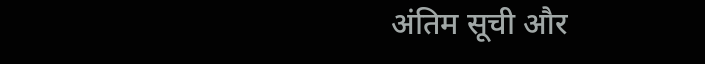अंतिम सूची और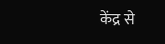केंद्र से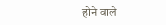होने वाले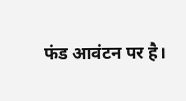फंड आवंटन पर है।